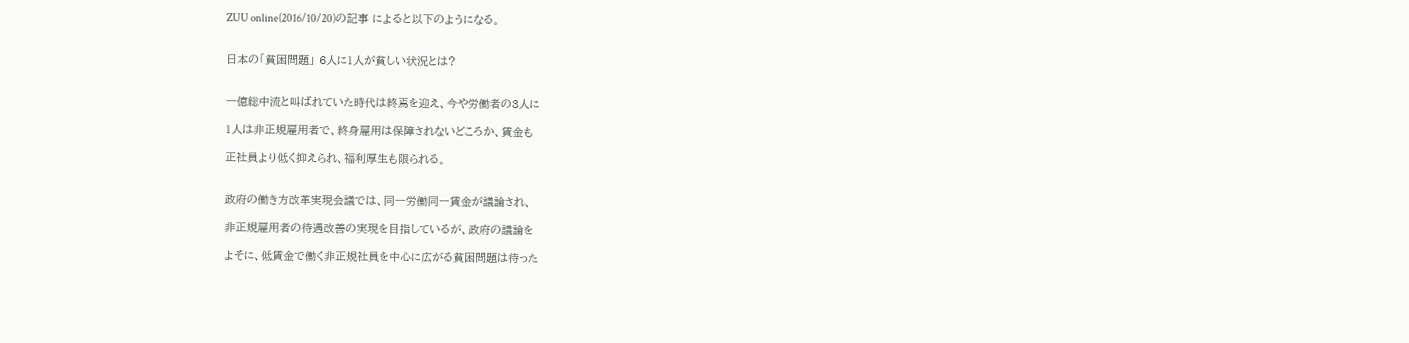ZUU online(2016/10/20)の記事 によると以下のようになる。


日本の「貧困問題」 6人に1人が貧しい状況とは?


一億総中流と叫ばれていた時代は終焉を迎え、今や労働者の3人に

1人は非正規雇用者で、終身雇用は保障されないどころか、賃金も

正社員より低く抑えられ、福利厚生も限られる。


政府の働き方改革実現会議では、同一労働同一賃金が議論され、

非正規雇用者の待遇改善の実現を目指しているが、政府の議論を

よそに、低賃金で働く非正規社員を中心に広がる貧困問題は待った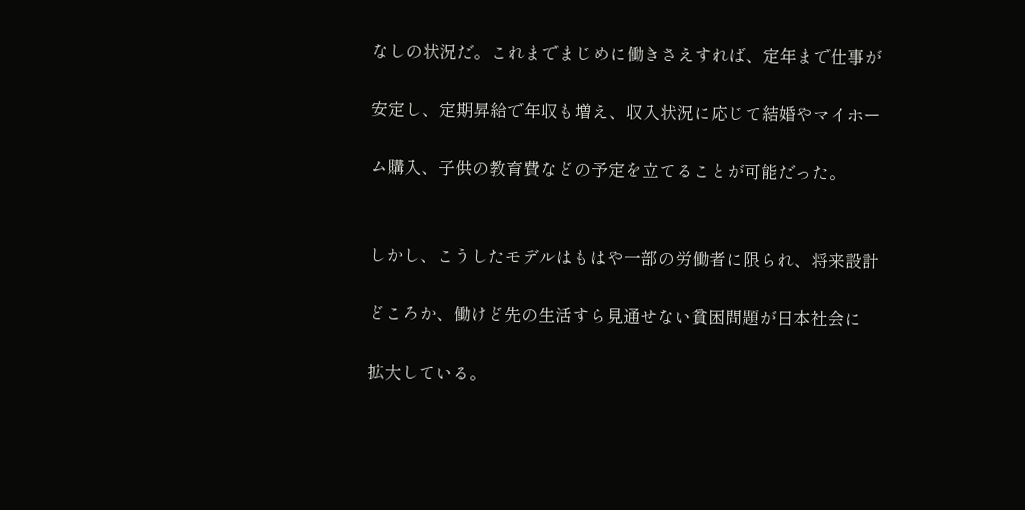なしの状況だ。これまでまじめに働きさえすれば、定年まで仕事が

安定し、定期昇給で年収も増え、収入状況に応じて結婚やマイホー

ム購入、子供の教育費などの予定を立てることが可能だった。


しかし、こうしたモデルはもはや一部の労働者に限られ、将来設計

どころか、働けど先の生活すら見通せない貧困問題が日本社会に

拡大している。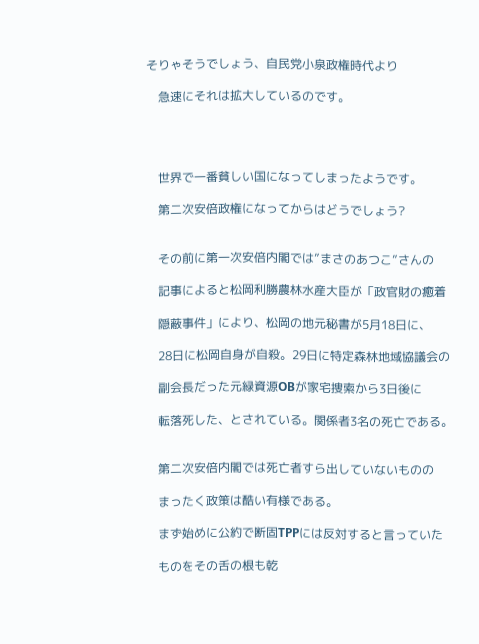そりゃそうでしょう、自民党小泉政権時代より

    急速にそれは拡大しているのです。




    世界で一番貧しい国になってしまったようです。

    第二次安倍政権になってからはどうでしょう?


    その前に第一次安倍内閣では”まさのあつこ”さんの

    記事によると松岡利勝農林水産大臣が「政官財の癒着

    隠蔽事件」により、松岡の地元秘書が5月18日に、

    28日に松岡自身が自殺。29日に特定森林地域協議会の

    副会長だった元緑資源OBが家宅捜索から3日後に

    転落死した、とされている。関係者3名の死亡である。


    第二次安倍内閣では死亡者すら出していないものの

    まったく政策は酷い有様である。

    まず始めに公約で断固TPPには反対すると言っていた

    ものをその舌の根も乾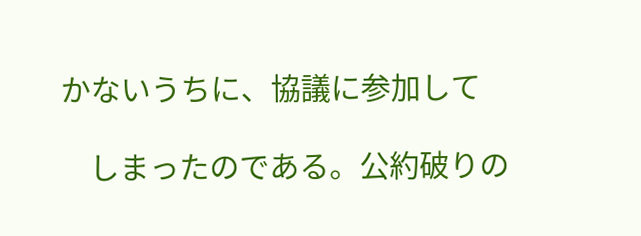かないうちに、協議に参加して

    しまったのである。公約破りの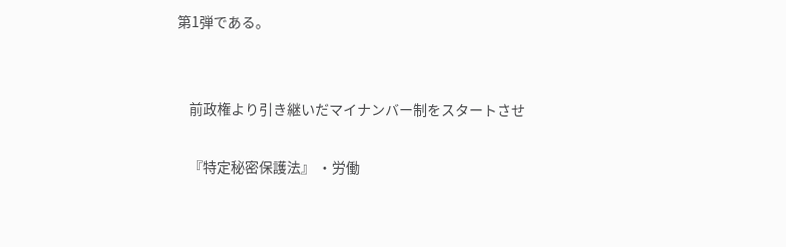第1弾である。


    前政権より引き継いだマイナンバー制をスタートさせ

    『特定秘密保護法』 ・労働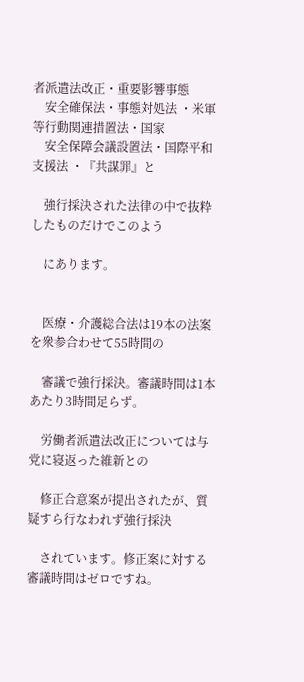者派遣法改正・重要影響事態
    安全確保法・事態対処法 ・米軍等行動関連措置法・国家
    安全保障会議設置法・国際平和支援法 ・『共謀罪』と

    強行採決された法律の中で抜粋したものだけでこのよう

    にあります。


    医療・介護総合法は19本の法案を衆参合わせて55時間の

    審議で強行採決。審議時間は1本あたり3時間足らず。

    労働者派遣法改正については与党に寝返った維新との

    修正合意案が提出されたが、質疑すら行なわれず強行採決

    されています。修正案に対する審議時間はゼロですね。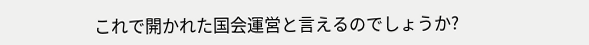これで開かれた国会運営と言えるのでしょうか?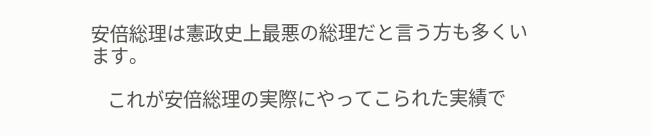安倍総理は憲政史上最悪の総理だと言う方も多くいます。

    これが安倍総理の実際にやってこられた実績で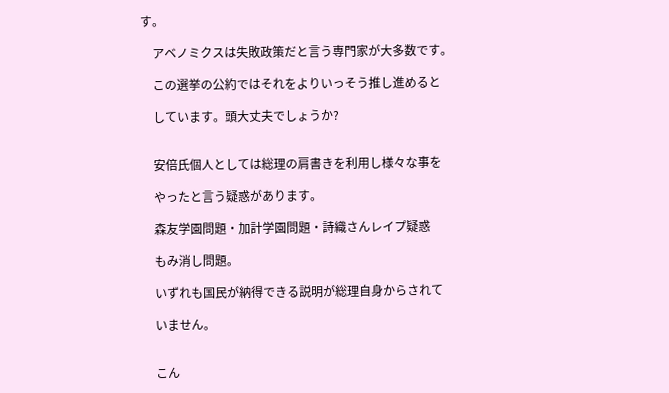す。

    アベノミクスは失敗政策だと言う専門家が大多数です。

    この選挙の公約ではそれをよりいっそう推し進めると

    しています。頭大丈夫でしょうか?


    安倍氏個人としては総理の肩書きを利用し様々な事を

    やったと言う疑惑があります。

    森友学園問題・加計学園問題・詩織さんレイプ疑惑

    もみ消し問題。

    いずれも国民が納得できる説明が総理自身からされて

    いません。


    こん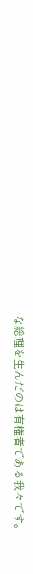な総理を生んだのは有権者である我々です。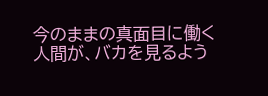今のままの真面目に働く人間が、バカを見るよう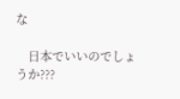な

    日本でいいのでしょうか???